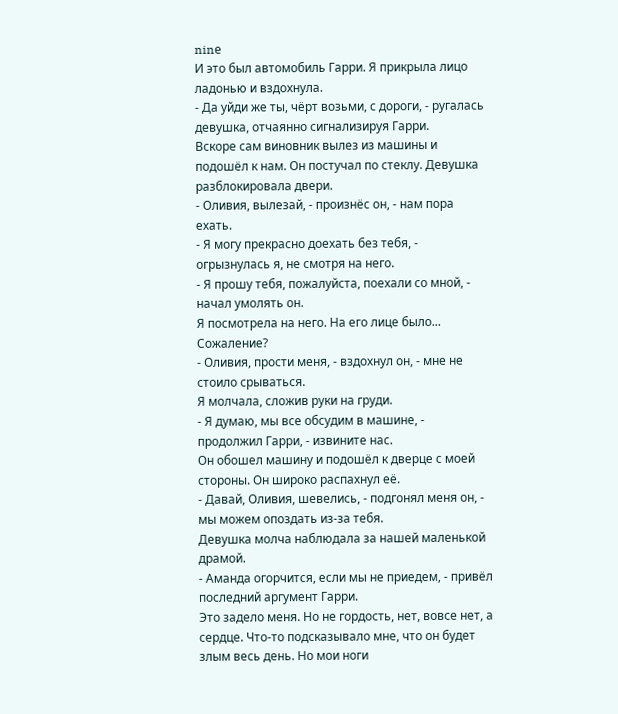ninе
И это был автомобиль Гарри. Я прикрыла лицо ладонью и вздохнула.
- Да уйди же ты, чёрт возьми, с дороги, - ругалась девушка, отчаянно сигнализируя Гарри.
Вскоре сам виновник вылез из машины и подошёл к нам. Он постучал по стеклу. Девушка разблокировала двери.
- Оливия, вылезай, - произнёс он, - нам пора ехать.
- Я могу прекрасно доехать без тебя, - огрызнулась я, не смотря на него.
- Я прошу тебя, пожалуйста, поехали со мной, - начал умолять он.
Я посмотрела на него. На его лице было... Сожаление?
- Оливия, прости меня, - вздохнул он, - мне не стоило срываться.
Я молчала, сложив руки на груди.
- Я думаю, мы все обсудим в машине, - продолжил Гарри, - извините нас.
Он обошел машину и подошёл к дверце с моей стороны. Он широко распахнул её.
- Давай, Оливия, шевелись, - подгонял меня он, - мы можем опоздать из-за тебя.
Девушка молча наблюдала за нашей маленькой драмой.
- Аманда огорчится, если мы не приедем, - привёл последний аргумент Гарри.
Это задело меня. Но не гордость, нет, вовсе нет, а сердце. Что-то подсказывало мне, что он будет злым весь день. Но мои ноги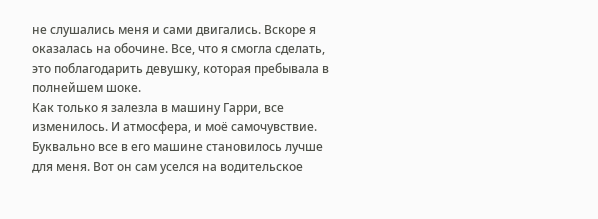не слушались меня и сами двигались. Вскоре я оказалась на обочине. Все, что я смогла сделать, это поблагодарить девушку, которая пребывала в полнейшем шоке.
Как только я залезла в машину Гарри, все изменилось. И атмосфера, и моё самочувствие. Буквально все в его машине становилось лучше для меня. Вот он сам уселся на водительское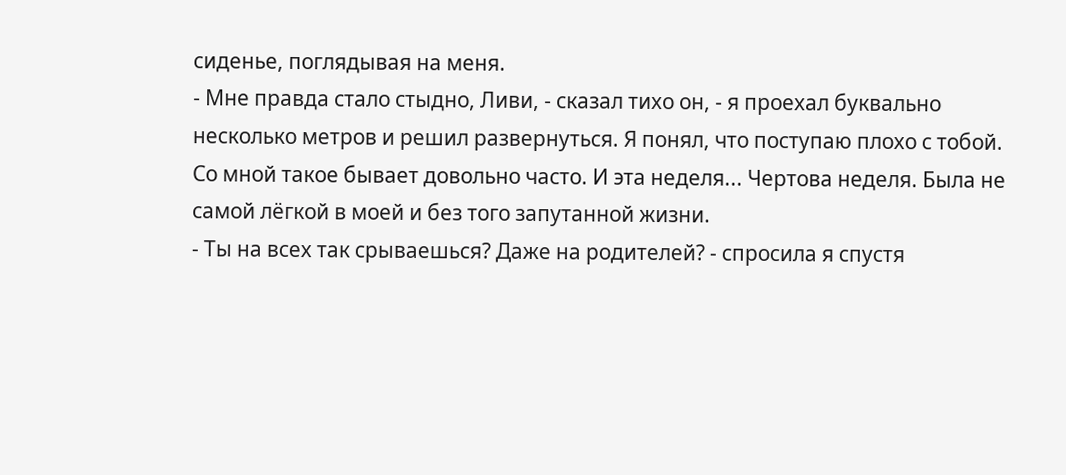сиденье, поглядывая на меня.
- Мне правда стало стыдно, Ливи, - сказал тихо он, - я проехал буквально несколько метров и решил развернуться. Я понял, что поступаю плохо с тобой. Со мной такое бывает довольно часто. И эта неделя... Чертова неделя. Была не самой лёгкой в моей и без того запутанной жизни.
- Ты на всех так срываешься? Даже на родителей? - спросила я спустя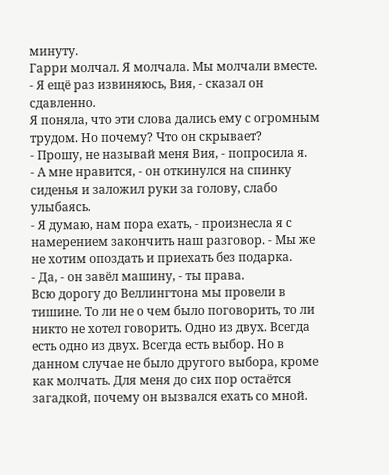минуту.
Гарри молчал. Я молчала. Мы молчали вместе.
- Я ещё раз извиняюсь, Вия, - сказал он сдавленно.
Я поняла, что эти слова дались ему с огромным трудом. Но почему? Что он скрывает?
- Прошу, не называй меня Вия, - попросила я.
- А мне нравится, - он откинулся на спинку сиденья и заложил руки за голову, слабо улыбаясь.
- Я думаю, нам пора ехать, - произнесла я с намерением закончить наш разговор. - Мы же не хотим опоздать и приехать без подарка.
- Да, - он завёл машину, - ты права.
Всю дорогу до Веллингтона мы провели в тишине. То ли не о чем было поговорить, то ли никто не хотел говорить. Одно из двух. Всегда есть одно из двух. Всегда есть выбор. Но в данном случае не было другого выбора, кроме как молчать. Для меня до сих пор остаётся загадкой, почему он вызвался ехать со мной.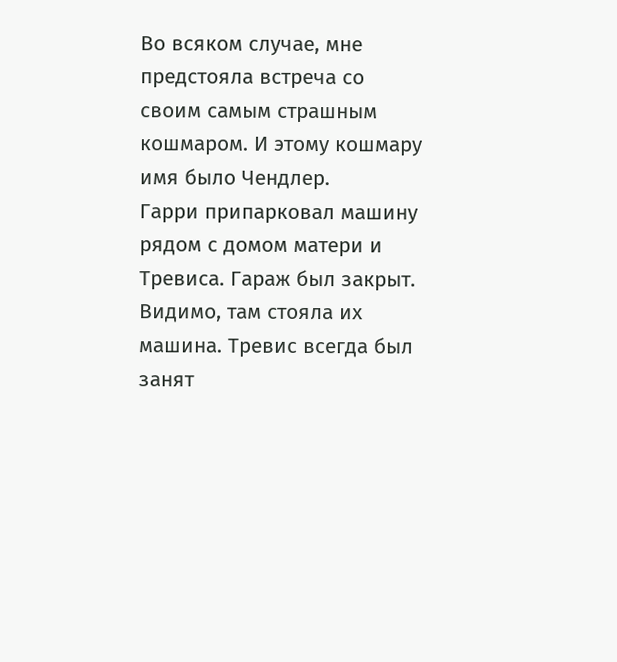Во всяком случае, мне предстояла встреча со своим самым страшным кошмаром. И этому кошмару имя было Чендлер.
Гарри припарковал машину рядом с домом матери и Тревиса. Гараж был закрыт. Видимо, там стояла их машина. Тревис всегда был занят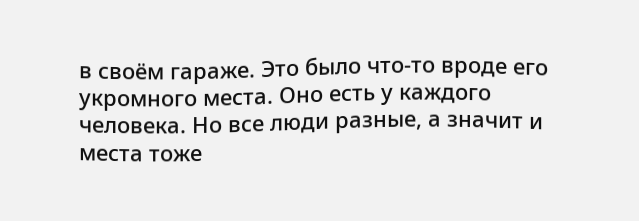в своём гараже. Это было что-то вроде его укромного места. Оно есть у каждого человека. Но все люди разные, а значит и места тоже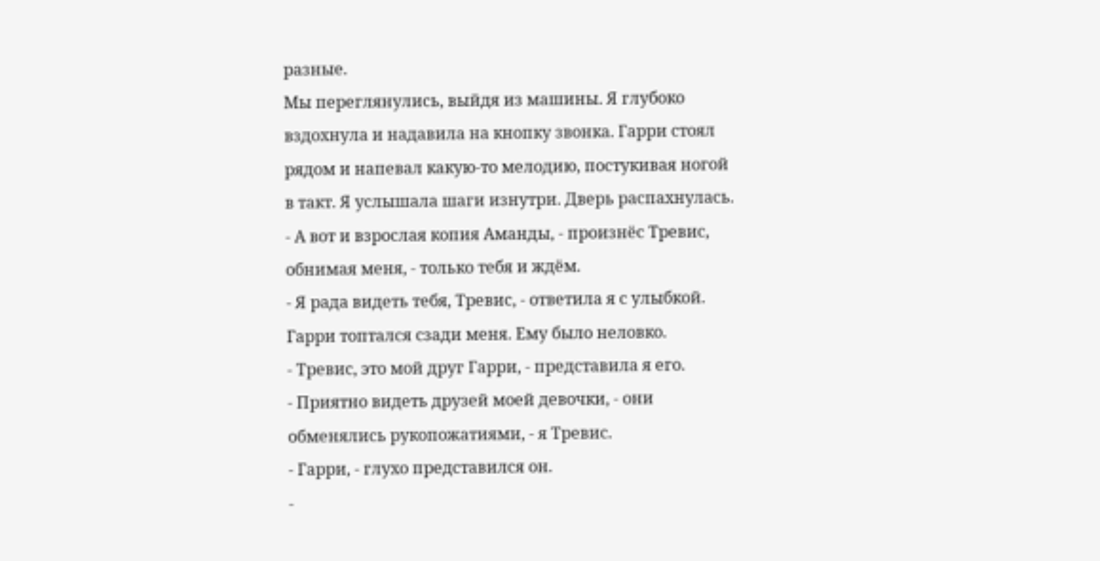разные.
Мы переглянулись, выйдя из машины. Я глубоко вздохнула и надавила на кнопку звонка. Гарри стоял рядом и напевал какую-то мелодию, постукивая ногой в такт. Я услышала шаги изнутри. Дверь распахнулась.
- А вот и взрослая копия Аманды, - произнёс Тревис, обнимая меня, - только тебя и ждём.
- Я рада видеть тебя, Тревис, - ответила я с улыбкой.
Гарри топтался сзади меня. Ему было неловко.
- Тревис, это мой друг Гарри, - представила я его.
- Приятно видеть друзей моей девочки, - они обменялись рукопожатиями, - я Тревис.
- Гарри, - глухо представился он.
-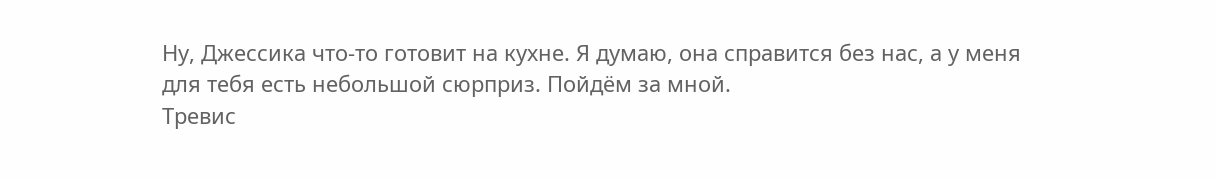Ну, Джессика что-то готовит на кухне. Я думаю, она справится без нас, а у меня для тебя есть небольшой сюрприз. Пойдём за мной.
Тревис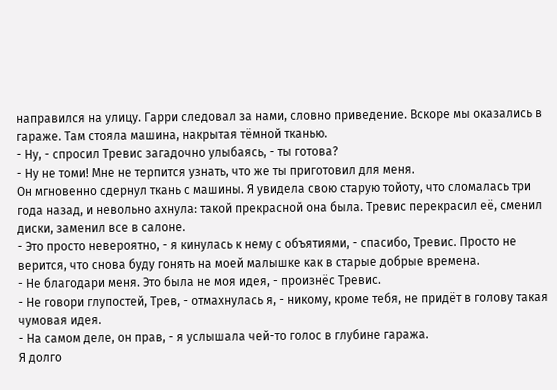направился на улицу. Гарри следовал за нами, словно приведение. Вскоре мы оказались в гараже. Там стояла машина, накрытая тёмной тканью.
- Ну, - спросил Тревис загадочно улыбаясь, - ты готова?
- Ну не томи! Мне не терпится узнать, что же ты приготовил для меня.
Он мгновенно сдернул ткань с машины. Я увидела свою старую тойоту, что сломалась три года назад, и невольно ахнула: такой прекрасной она была. Тревис перекрасил её, сменил диски, заменил все в салоне.
- Это просто невероятно, - я кинулась к нему с объятиями, - спасибо, Тревис. Просто не верится, что снова буду гонять на моей малышке как в старые добрые времена.
- Не благодари меня. Это была не моя идея, - произнёс Тревис.
- Не говори глупостей, Трев, - отмахнулась я, - никому, кроме тебя, не придёт в голову такая чумовая идея.
- На самом деле, он прав, - я услышала чей-то голос в глубине гаража.
Я долго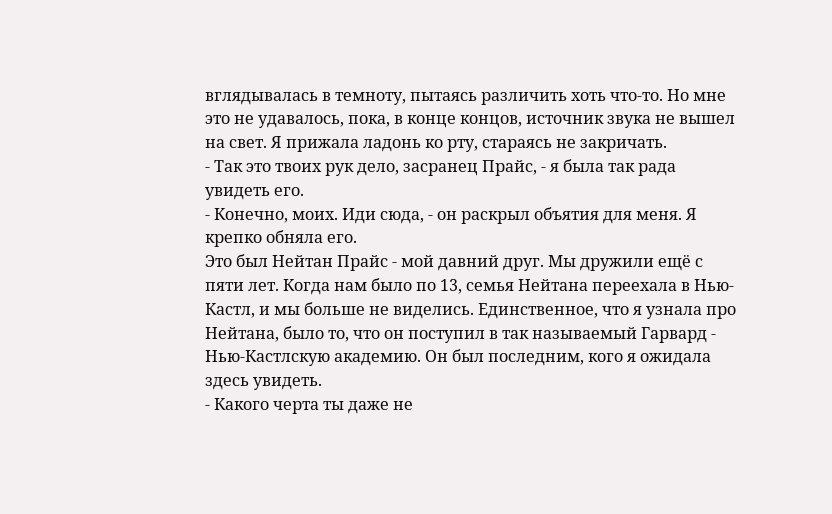вглядывалась в темноту, пытаясь различить хоть что-то. Но мне это не удавалось, пока, в конце концов, источник звука не вышел на свет. Я прижала ладонь ко рту, стараясь не закричать.
- Так это твоих рук дело, засранец Прайс, - я была так рада увидеть его.
- Конечно, моих. Иди сюда, - он раскрыл объятия для меня. Я крепко обняла его.
Это был Нейтан Прайс - мой давний друг. Мы дружили ещё с пяти лет. Когда нам было по 13, семья Нейтана переехала в Нью-Кастл, и мы больше не виделись. Единственное, что я узнала про Нейтана, было то, что он поступил в так называемый Гарвард - Нью-Кастлскую академию. Он был последним, кого я ожидала здесь увидеть.
- Какого черта ты даже не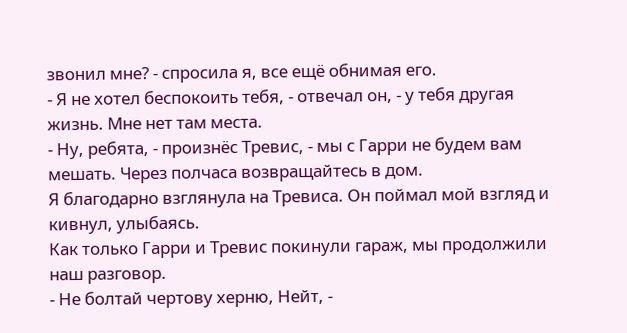звонил мне? - спросила я, все ещё обнимая его.
- Я не хотел беспокоить тебя, - отвечал он, - у тебя другая жизнь. Мне нет там места.
- Ну, ребята, - произнёс Тревис, - мы с Гарри не будем вам мешать. Через полчаса возвращайтесь в дом.
Я благодарно взглянула на Тревиса. Он поймал мой взгляд и кивнул, улыбаясь.
Как только Гарри и Тревис покинули гараж, мы продолжили наш разговор.
- Не болтай чертову херню, Нейт, -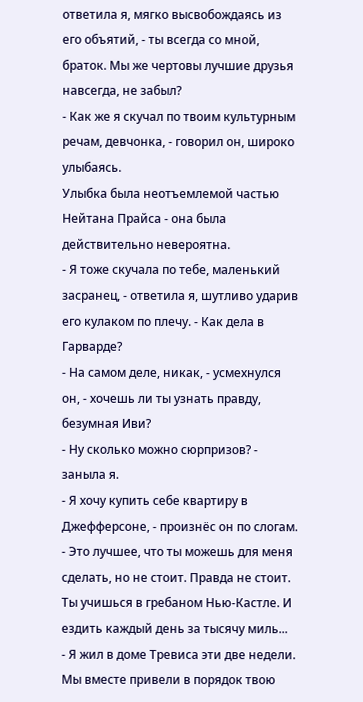ответила я, мягко высвобождаясь из его объятий, - ты всегда со мной, браток. Мы же чертовы лучшие друзья навсегда, не забыл?
- Как же я скучал по твоим культурным речам, девчонка, - говорил он, широко улыбаясь.
Улыбка была неотъемлемой частью Нейтана Прайса - она была действительно невероятна.
- Я тоже скучала по тебе, маленький засранец, - ответила я, шутливо ударив его кулаком по плечу. - Как дела в Гарварде?
- На самом деле, никак, - усмехнулся он, - хочешь ли ты узнать правду, безумная Иви?
- Ну сколько можно сюрпризов? - заныла я.
- Я хочу купить себе квартиру в Джефферсоне, - произнёс он по слогам.
- Это лучшее, что ты можешь для меня сделать, но не стоит. Правда не стоит. Ты учишься в гребаном Нью-Кастле. И ездить каждый день за тысячу миль...
- Я жил в доме Тревиса эти две недели. Мы вместе привели в порядок твою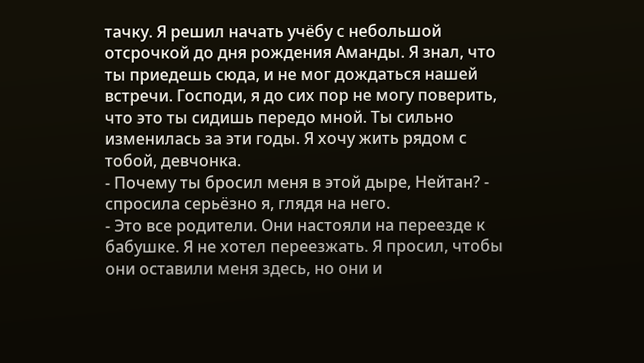тачку. Я решил начать учёбу с небольшой отсрочкой до дня рождения Аманды. Я знал, что ты приедешь сюда, и не мог дождаться нашей встречи. Господи, я до сих пор не могу поверить, что это ты сидишь передо мной. Ты сильно изменилась за эти годы. Я хочу жить рядом с тобой, девчонка.
- Почему ты бросил меня в этой дыре, Нейтан? - спросила серьёзно я, глядя на него.
- Это все родители. Они настояли на переезде к бабушке. Я не хотел переезжать. Я просил, чтобы они оставили меня здесь, но они и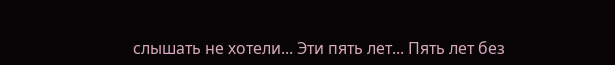слышать не хотели... Эти пять лет... Пять лет без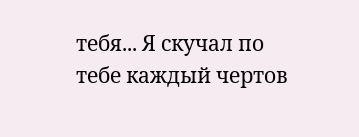тебя... Я скучал по тебе каждый чертов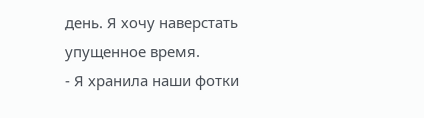день. Я хочу наверстать упущенное время.
- Я хранила наши фотки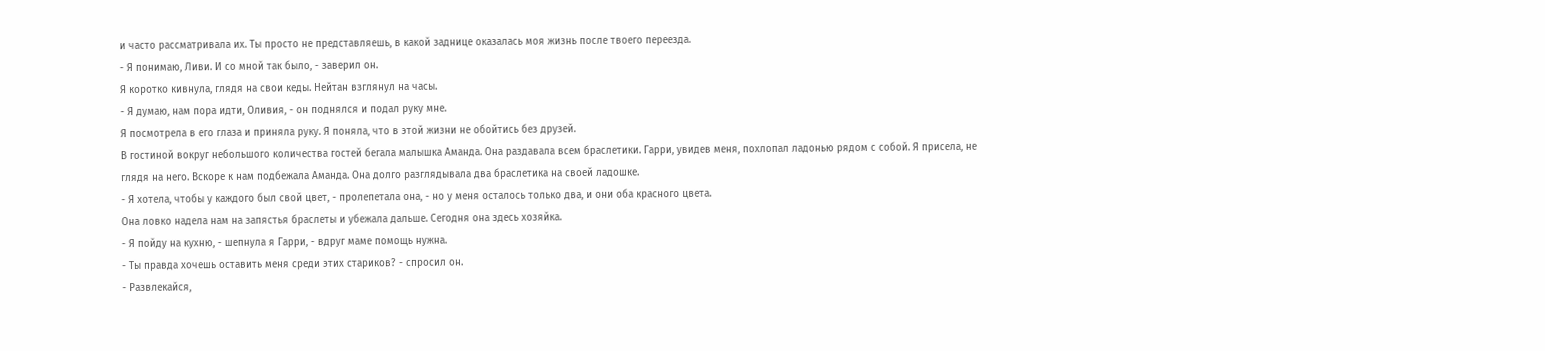и часто рассматривала их. Ты просто не представляешь, в какой заднице оказалась моя жизнь после твоего переезда.
- Я понимаю, Ливи. И со мной так было, - заверил он.
Я коротко кивнула, глядя на свои кеды. Нейтан взглянул на часы.
- Я думаю, нам пора идти, Оливия, - он поднялся и подал руку мне.
Я посмотрела в его глаза и приняла руку. Я поняла, что в этой жизни не обойтись без друзей.
В гостиной вокруг небольшого количества гостей бегала малышка Аманда. Она раздавала всем браслетики. Гарри, увидев меня, похлопал ладонью рядом с собой. Я присела, не глядя на него. Вскоре к нам подбежала Аманда. Она долго разглядывала два браслетика на своей ладошке.
- Я хотела, чтобы у каждого был свой цвет, - пролепетала она, - но у меня осталось только два, и они оба красного цвета.
Она ловко надела нам на запястья браслеты и убежала дальше. Сегодня она здесь хозяйка.
- Я пойду на кухню, - шепнула я Гарри, - вдруг маме помощь нужна.
- Ты правда хочешь оставить меня среди этих стариков? - спросил он.
- Развлекайся,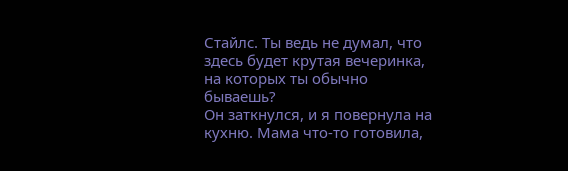Стайлс. Ты ведь не думал, что здесь будет крутая вечеринка, на которых ты обычно бываешь?
Он заткнулся, и я повернула на кухню. Мама что-то готовила,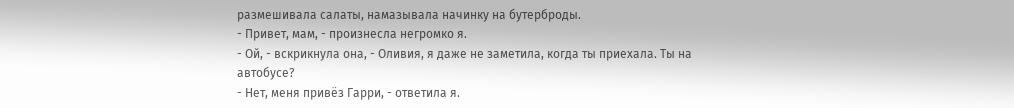размешивала салаты, намазывала начинку на бутерброды.
- Привет, мам, - произнесла негромко я.
- Ой, - вскрикнула она, - Оливия, я даже не заметила, когда ты приехала. Ты на автобусе?
- Нет, меня привёз Гарри, - ответила я.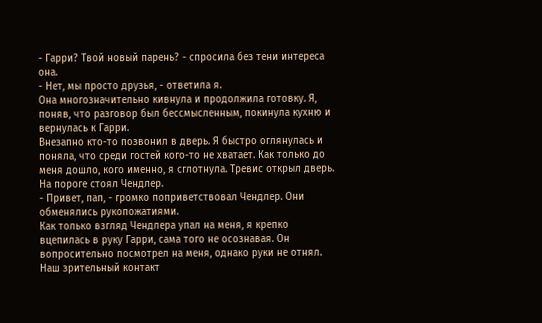- Гарри? Твой новый парень? - спросила без тени интереса она.
- Нет, мы просто друзья, - ответила я.
Она многозначительно кивнула и продолжила готовку. Я, поняв, что разговор был бессмысленным, покинула кухню и вернулась к Гарри.
Внезапно кто-то позвонил в дверь. Я быстро оглянулась и поняла, что среди гостей кого-то не хватает. Как только до меня дошло, кого именно, я сглотнула. Тревис открыл дверь. На пороге стоял Чендлер.
- Привет, пап, - громко поприветствовал Чендлер. Они обменялись рукопожатиями.
Как только взгляд Чендлера упал на меня, я крепко вцепилась в руку Гарри, сама того не осознавая. Он вопросительно посмотрел на меня, однако руки не отнял.
Наш зрительный контакт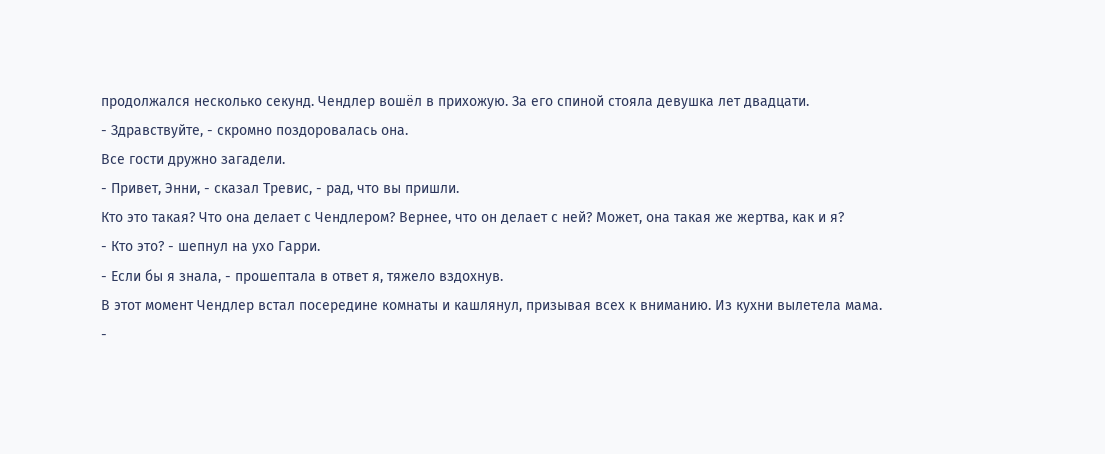продолжался несколько секунд. Чендлер вошёл в прихожую. За его спиной стояла девушка лет двадцати.
- Здравствуйте, - скромно поздоровалась она.
Все гости дружно загадели.
- Привет, Энни, - сказал Тревис, - рад, что вы пришли.
Кто это такая? Что она делает с Чендлером? Вернее, что он делает с ней? Может, она такая же жертва, как и я?
- Кто это? - шепнул на ухо Гарри.
- Если бы я знала, - прошептала в ответ я, тяжело вздохнув.
В этот момент Чендлер встал посередине комнаты и кашлянул, призывая всех к вниманию. Из кухни вылетела мама.
-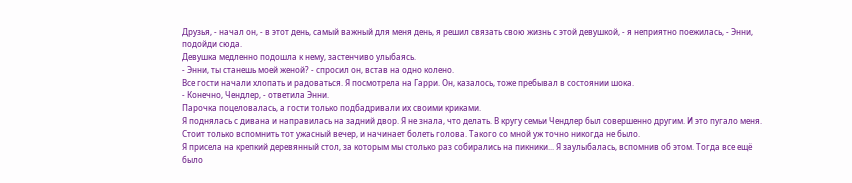Друзья, - начал он, - в этот день, самый важный для меня день, я решил связать свою жизнь с этой девушкой, - я неприятно поежилась, - Энни, подойди сюда.
Девушка медленно подошла к нему, застенчиво улыбаясь.
- Энни, ты станешь моей женой? - спросил он, встав на одно колено.
Все гости начали хлопать и радоваться. Я посмотрела на Гарри. Он, казалось, тоже пребывал в состоянии шока.
- Конечно, Чендлер, - ответила Энни.
Парочка поцеловалась, а гости только подбадривали их своими криками.
Я поднялась с дивана и направилась на задний двор. Я не знала, что делать. В кругу семьи Чендлер был совершенно другим. И это пугало меня. Стоит только вспомнить тот ужасный вечер, и начинает болеть голова. Такого со мной уж точно никогда не было.
Я присела на крепкий деревянный стол, за которым мы столько раз собирались на пикники... Я заулыбалась, вспомнив об этом. Тогда все ещё было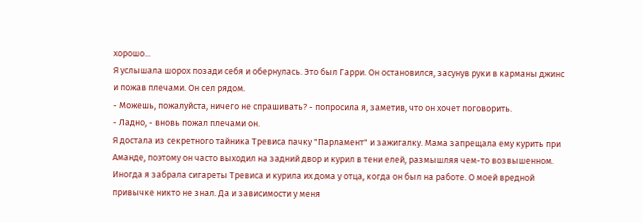хорошо...
Я услышала шорох позади себя и обернулась. Это был Гарри. Он остановился, засунув руки в карманы джинс и пожав плечами. Он сел рядом.
- Можешь, пожалуйста, ничего не спрашивать? - попросила я, заметив, что он хочет поговорить.
- Ладно, - вновь пожал плечами он.
Я достала из секретного тайника Тревиса пачку "Парламент" и зажигалку. Мама запрещала ему курить при Аманде, поэтому он часто выходил на задний двор и курил в тени елей, размышляя чем-то возвышенном. Иногда я забрала сигареты Тревиса и курила их дома у отца, когда он был на работе. О моей вредной привычке никто не знал. Да и зависимости у меня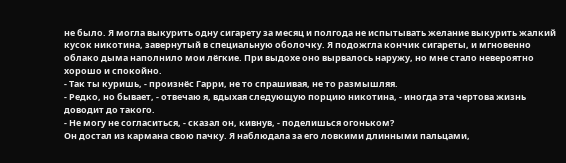не было. Я могла выкурить одну сигарету за месяц и полгода не испытывать желание выкурить жалкий кусок никотина, завернутый в специальную оболочку. Я подожгла кончик сигареты, и мгновенно облако дыма наполнило мои лёгкие. При выдохе оно вырвалось наружу, но мне стало невероятно хорошо и спокойно.
- Так ты куришь, - произнёс Гарри, не то спрашивая, не то размышляя.
- Редко, но бывает, - отвечаю я, вдыхая следующую порцию никотина, - иногда эта чертова жизнь доводит до такого.
- Не могу не согласиться, - сказал он, кивнув, - поделишься огоньком?
Он достал из кармана свою пачку. Я наблюдала за его ловкими длинными пальцами,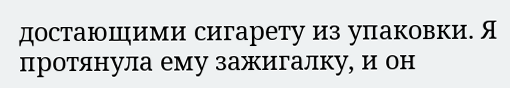достающими сигарету из упаковки. Я протянула ему зажигалку, и он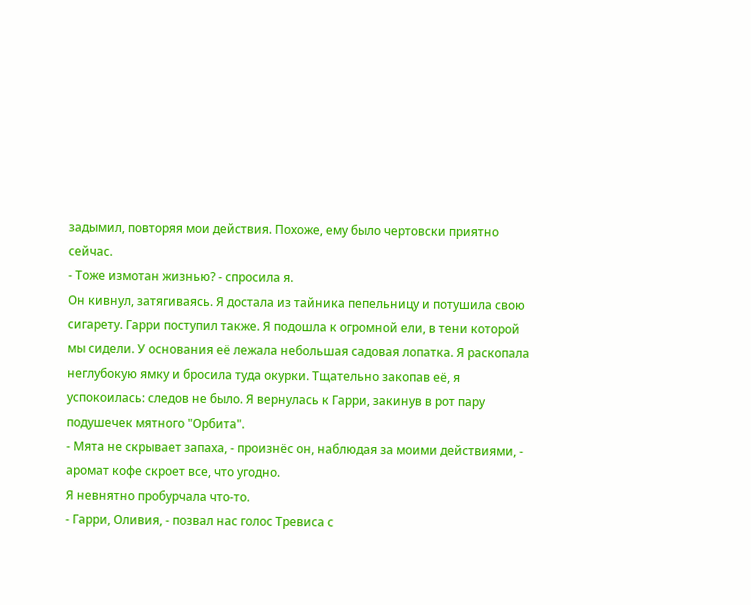задымил, повторяя мои действия. Похоже, ему было чертовски приятно сейчас.
- Тоже измотан жизнью? - спросила я.
Он кивнул, затягиваясь. Я достала из тайника пепельницу и потушила свою сигарету. Гарри поступил также. Я подошла к огромной ели, в тени которой мы сидели. У основания её лежала небольшая садовая лопатка. Я раскопала неглубокую ямку и бросила туда окурки. Тщательно закопав её, я успокоилась: следов не было. Я вернулась к Гарри, закинув в рот пару подушечек мятного "Орбита".
- Мята не скрывает запаха, - произнёс он, наблюдая за моими действиями, - аромат кофе скроет все, что угодно.
Я невнятно пробурчала что-то.
- Гарри, Оливия, - позвал нас голос Тревиса с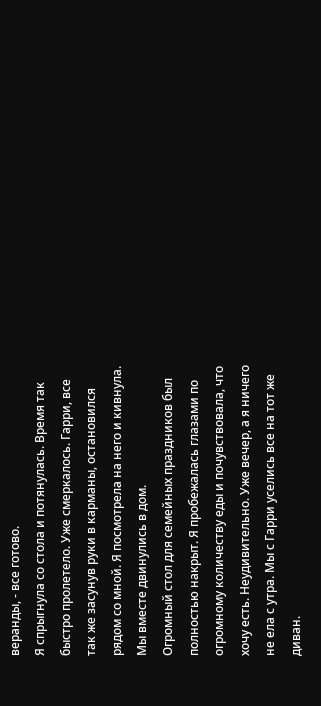веранды, - все готово.
Я спрыгнула со стола и потянулась. Время так быстро пролетело. Уже смеркалось. Гарри, все так же засунув руки в карманы, остановился рядом со мной. Я посмотрела на него и кивнула. Мы вместе двинулись в дом.
Огромный стол для семейных праздников был полностью накрыт. Я пробежалась глазами по огромному количеству еды и почувствовала, что хочу есть. Неудивительно. Уже вечер, а я ничего не ела с утра. Мы с Гарри уселись все на тот же диван.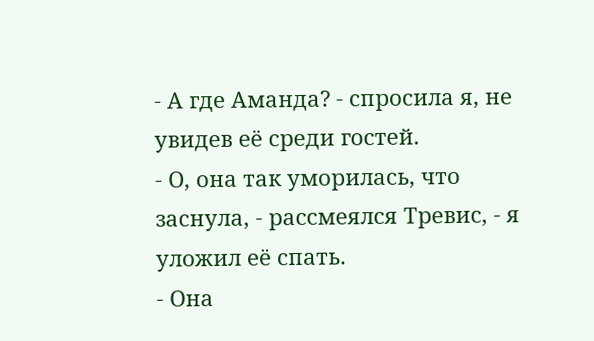- А где Аманда? - спросила я, не увидев её среди гостей.
- О, она так уморилась, что заснула, - рассмеялся Тревис, - я уложил её спать.
- Она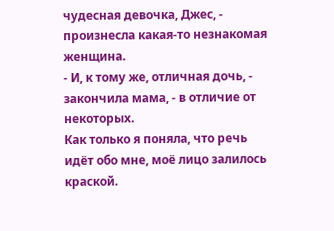чудесная девочка, Джес, - произнесла какая-то незнакомая женщина.
- И, к тому же, отличная дочь, - закончила мама, - в отличие от некоторых.
Как только я поняла, что речь идёт обо мне, моё лицо залилось краской.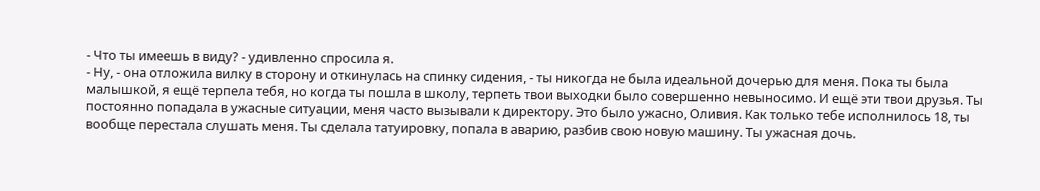- Что ты имеешь в виду? - удивленно спросила я.
- Ну, - она отложила вилку в сторону и откинулась на спинку сидения, - ты никогда не была идеальной дочерью для меня. Пока ты была малышкой, я ещё терпела тебя, но когда ты пошла в школу, терпеть твои выходки было совершенно невыносимо. И ещё эти твои друзья. Ты постоянно попадала в ужасные ситуации, меня часто вызывали к директору. Это было ужасно, Оливия. Как только тебе исполнилось 18, ты вообще перестала слушать меня. Ты сделала татуировку, попала в аварию, разбив свою новую машину. Ты ужасная дочь.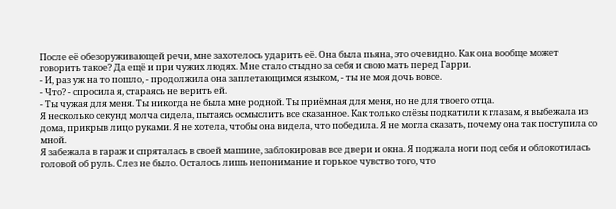После её обезоруживающей речи, мне захотелось ударить её. Она была пьяна, это очевидно. Как она вообще может говорить такое? Да ещё и при чужих людях. Мне стало стыдно за себя и свою мать перед Гарри.
- И, раз уж на то пошло, - продолжила она заплетающимся языком, - ты не моя дочь вовсе.
- Что? - спросила я, стараясь не верить ей.
- Ты чужая для меня. Ты никогда не была мне родной. Ты приёмная для меня, но не для твоего отца.
Я несколько секунд молча сидела, пытаясь осмыслить все сказанное. Как только слёзы подкатили к глазам, я выбежала из дома, прикрыв лицо руками. Я не хотела, чтобы она видела, что победила. Я не могла сказать, почему она так поступила со мной.
Я забежала в гараж и спряталась в своей машине, заблокировав все двери и окна. Я поджала ноги под себя и облокотилась головой об руль. Слез не было. Осталось лишь непонимание и горькое чувство того, что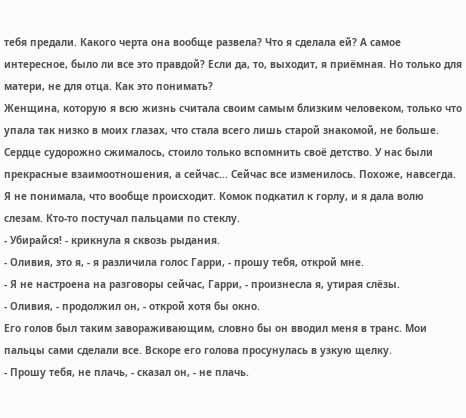тебя предали. Какого черта она вообще развела? Что я сделала ей? А самое интересное, было ли все это правдой? Если да, то, выходит, я приёмная. Но только для матери, не для отца. Как это понимать?
Женщина, которую я всю жизнь считала своим самым близким человеком, только что упала так низко в моих глазах, что стала всего лишь старой знакомой, не больше. Сердце судорожно сжималось, стоило только вспомнить своё детство. У нас были прекрасные взаимоотношения, а сейчас... Сейчас все изменилось. Похоже, навсегда. Я не понимала, что вообще происходит. Комок подкатил к горлу, и я дала волю слезам. Кто-то постучал пальцами по стеклу.
- Убирайся! - крикнула я сквозь рыдания.
- Оливия, это я, - я различила голос Гарри, - прошу тебя, открой мне.
- Я не настроена на разговоры сейчас, Гарри, - произнесла я, утирая слёзы.
- Оливия, - продолжил он, - открой хотя бы окно.
Его голов был таким завораживающим, словно бы он вводил меня в транс. Мои пальцы сами сделали все. Вскоре его голова просунулась в узкую щелку.
- Прошу тебя, не плачь, - сказал он, - не плачь.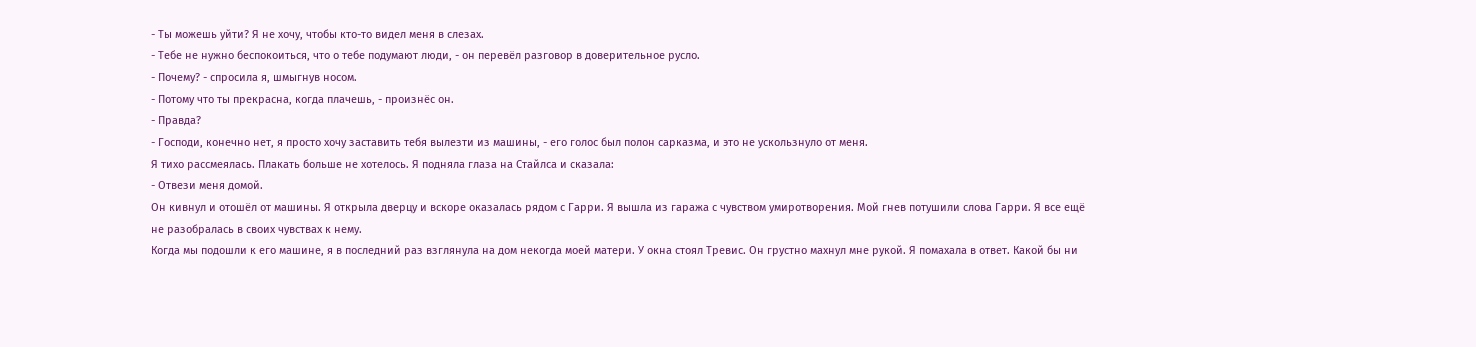- Ты можешь уйти? Я не хочу, чтобы кто-то видел меня в слезах.
- Тебе не нужно беспокоиться, что о тебе подумают люди, - он перевёл разговор в доверительное русло.
- Почему? - спросила я, шмыгнув носом.
- Потому что ты прекрасна, когда плачешь, - произнёс он.
- Правда?
- Господи, конечно нет, я просто хочу заставить тебя вылезти из машины, - его голос был полон сарказма, и это не ускользнуло от меня.
Я тихо рассмеялась. Плакать больше не хотелось. Я подняла глаза на Стайлса и сказала:
- Отвези меня домой.
Он кивнул и отошёл от машины. Я открыла дверцу и вскоре оказалась рядом с Гарри. Я вышла из гаража с чувством умиротворения. Мой гнев потушили слова Гарри. Я все ещё не разобралась в своих чувствах к нему.
Когда мы подошли к его машине, я в последний раз взглянула на дом некогда моей матери. У окна стоял Тревис. Он грустно махнул мне рукой. Я помахала в ответ. Какой бы ни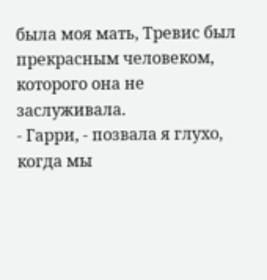была моя мать, Тревис был прекрасным человеком, которого она не заслуживала.
- Гарри, - позвала я глухо, когда мы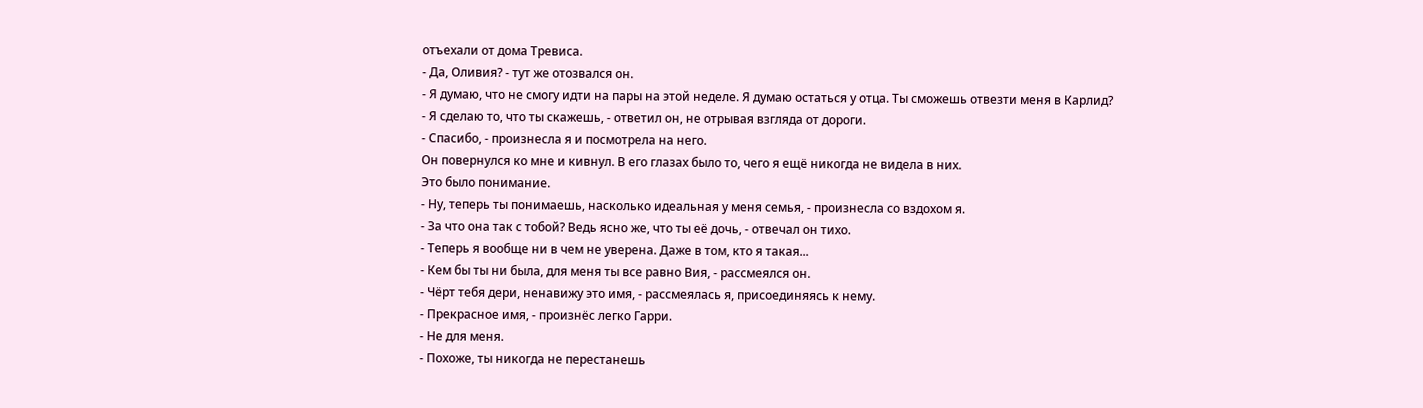отъехали от дома Тревиса.
- Да, Оливия? - тут же отозвался он.
- Я думаю, что не смогу идти на пары на этой неделе. Я думаю остаться у отца. Ты сможешь отвезти меня в Карлид?
- Я сделаю то, что ты скажешь, - ответил он, не отрывая взгляда от дороги.
- Спасибо, - произнесла я и посмотрела на него.
Он повернулся ко мне и кивнул. В его глазах было то, чего я ещё никогда не видела в них.
Это было понимание.
- Ну, теперь ты понимаешь, насколько идеальная у меня семья, - произнесла со вздохом я.
- За что она так с тобой? Ведь ясно же, что ты её дочь, - отвечал он тихо.
- Теперь я вообще ни в чем не уверена. Даже в том, кто я такая...
- Кем бы ты ни была, для меня ты все равно Вия, - рассмеялся он.
- Чёрт тебя дери, ненавижу это имя, - рассмеялась я, присоединяясь к нему.
- Прекрасное имя, - произнёс легко Гарри.
- Не для меня.
- Похоже, ты никогда не перестанешь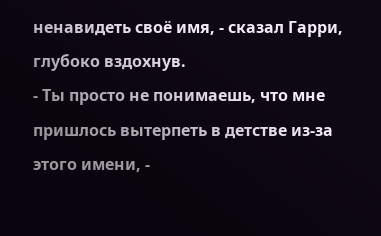ненавидеть своё имя, - сказал Гарри, глубоко вздохнув.
- Ты просто не понимаешь, что мне пришлось вытерпеть в детстве из-за этого имени, -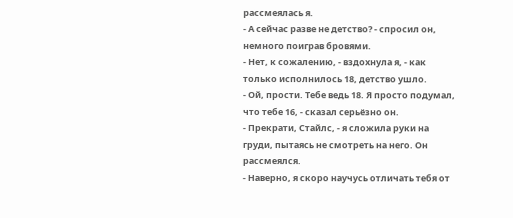рассмеялась я.
- А сейчас разве не детство? - спросил он, немного поиграв бровями.
- Нет, к сожалению, - вздохнула я, - как только исполнилось 18, детство ушло.
- Ой, прости. Тебе ведь 18. Я просто подумал, что тебе 16, - сказал серьёзно он.
- Прекрати, Стайлс, - я сложила руки на груди, пытаясь не смотреть на него. Он рассмеялся.
- Наверно, я скоро научусь отличать тебя от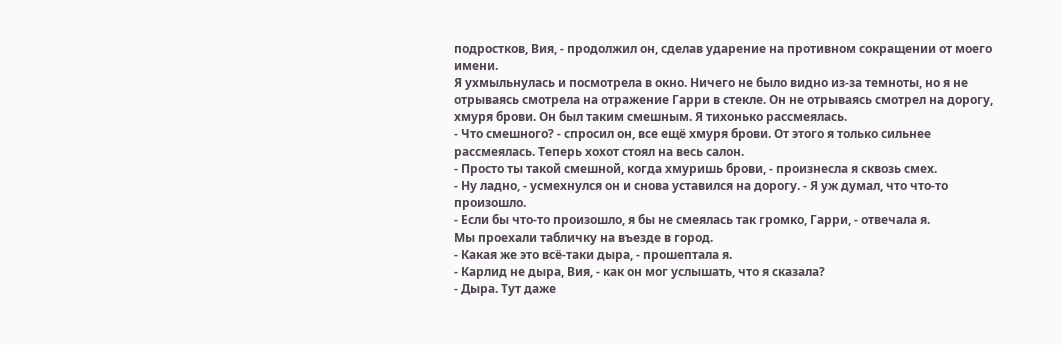подростков, Вия, - продолжил он, сделав ударение на противном сокращении от моего имени.
Я ухмыльнулась и посмотрела в окно. Ничего не было видно из-за темноты, но я не отрываясь смотрела на отражение Гарри в стекле. Он не отрываясь смотрел на дорогу, хмуря брови. Он был таким смешным. Я тихонько рассмеялась.
- Что смешного? - спросил он, все ещё хмуря брови. От этого я только сильнее рассмеялась. Теперь хохот стоял на весь салон.
- Просто ты такой смешной, когда хмуришь брови, - произнесла я сквозь смех.
- Ну ладно, - усмехнулся он и снова уставился на дорогу. - Я уж думал, что что-то произошло.
- Если бы что-то произошло, я бы не смеялась так громко, Гарри, - отвечала я.
Мы проехали табличку на въезде в город.
- Какая же это всё-таки дыра, - прошептала я.
- Карлид не дыра, Вия, - как он мог услышать, что я сказала?
- Дыра. Тут даже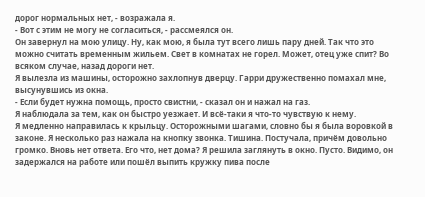дорог нормальных нет, - возражала я.
- Вот с этим не могу не согласиться, - рассмеялся он.
Он завернул на мою улицу. Ну, как мою, я была тут всего лишь пару дней. Так что это можно считать временным жильем. Свет в комнатах не горел. Может, отец уже спит? Во всяком случае, назад дороги нет.
Я вылезла из машины, осторожно захлопнув дверцу. Гарри дружественно помахал мне, высунувшись из окна.
- Если будет нужна помощь, просто свистни, - сказал он и нажал на газ.
Я наблюдала за тем, как он быстро уезжает. И всё-таки я что-то чувствую к нему.
Я медленно направилась к крыльцу. Осторожными шагами, словно бы я была воровкой в законе. Я несколько раз нажала на кнопку звонка. Тишина. Постучала, причём довольно громко. Вновь нет ответа. Его что, нет дома? Я решила заглянуть в окно. Пусто. Видимо, он задержался на работе или пошёл выпить кружку пива после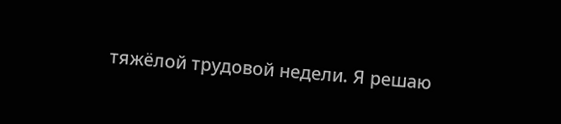тяжёлой трудовой недели. Я решаю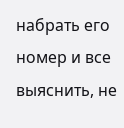набрать его номер и все выяснить, не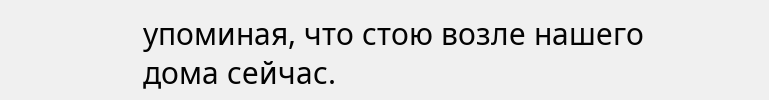упоминая, что стою возле нашего дома сейчас.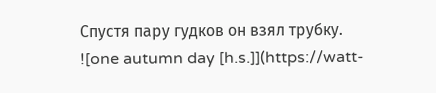Спустя пару гудков он взял трубку.
![one autumn day [h.s.]](https://watt-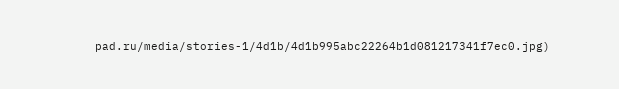pad.ru/media/stories-1/4d1b/4d1b995abc22264b1d081217341f7ec0.jpg)